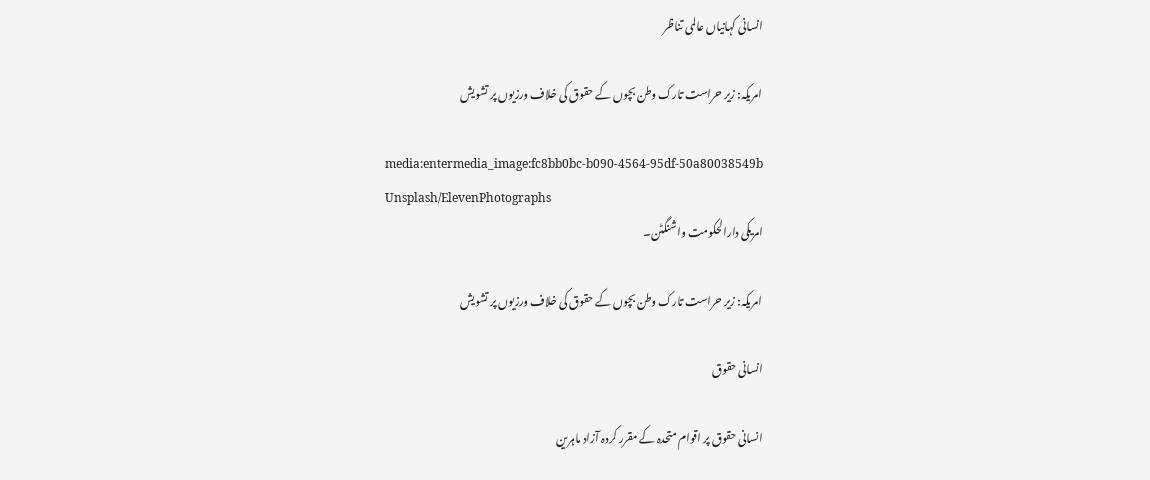انسانی کہانیاں عالمی تناظر

امریکہ: زیر حراست تارک وطن بچوں کے حقوق کی خلاف ورزیوں پر تشویش

media:entermedia_image:fc8bb0bc-b090-4564-95df-50a80038549b
Unsplash/ElevenPhotographs
امریکی دارالحکومت واشنگٹن۔

امریکہ: زیر حراست تارک وطن بچوں کے حقوق کی خلاف ورزیوں پر تشویش

انسانی حقوق

انسانی حقوق پر اقوام متحدہ کے مقرر کردہ آزاد ماہرین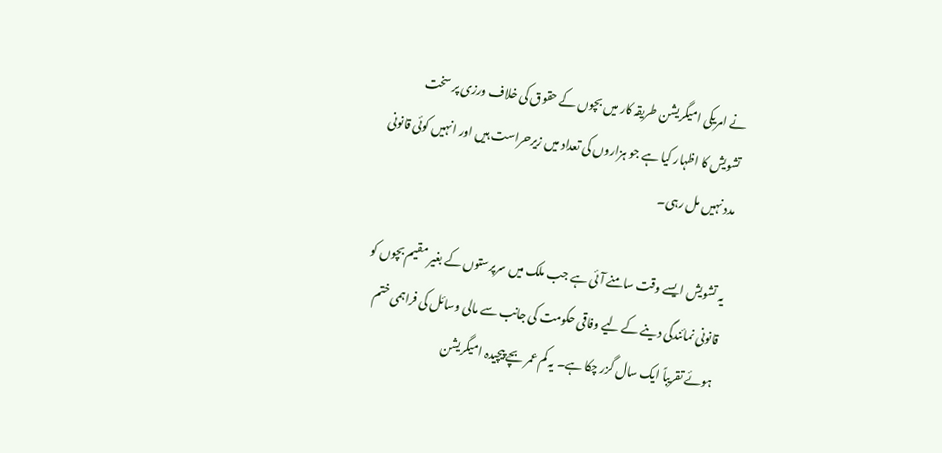نے امریکی امیگریشن طریقہ کار میں بچوں کے حقوق کی خلاف ورزی پر سخت تشویش کا اظہار کیا ہے جو ہزاروں کی تعداد میں زیرحراست ہیں اور انہیں کوئی قانونی مدد نہیں مل رہی۔

یہ تشویش ایسے وقت سامنے آئی ہے جب ملک میں سرپرستوں کے بغیر مقیم بچوں کو قانونی نمائندگی دینے کے لیے وفاقی حکومت کی جانب سے مالی وسائل کی فراہمی ختم ہوئے تقریباً ایک سال گزر چکا ہے۔ یہ کم عمر بچے پیچیدہ امیگریشن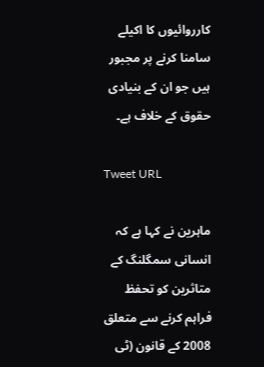کارروائیوں کا اکیلے سامنا کرنے پر مجبور ہیں جو ان کے بنیادی حقوق کے خلاف ہے۔

Tweet URL

ماہرین نے کہا ہے کہ انسانی سمگلنگ کے متاثرین کو تحفظ فراہم کرنے سے متعلق 2008 کے قانون (ٹی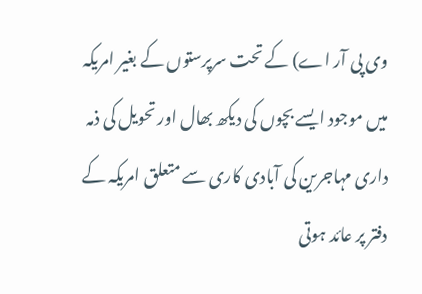وی پی آر اے) کے تحت سرپرستوں کے بغیر امریکہ میں موجود ایسے بچوں کی دیکھ بھال اور تحویل کی ذمہ داری مہاجرین کی آبادی کاری سے متعلق امریکہ کے دفتر پر عائد ہوتی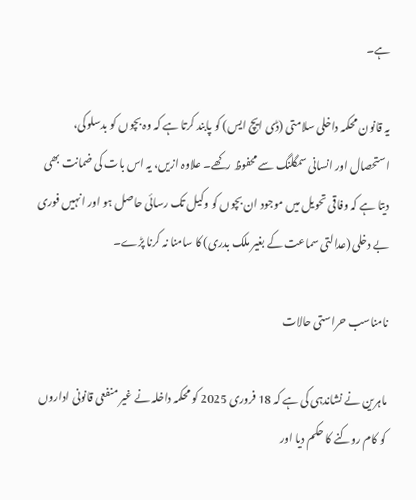ہے۔

یہ قانون محکمہ داخلی سلامتی (ڈی ایچ ایس) کو پابند کرتا ہے کہ وہ بچوں کو بدسلوکی، استحصال اور انسانی سمگلنگ سے محفوظ رکھے۔ علاوہ ازیں، یہ اس بات کی ضمانت بھی دیتا ہے کہ وفاقی تحویل میں موجود ان بچوں کو وکیل تک رسائی حاصل ہو اور انہیں فوری بے دخلی (عدالتی سماعت کے بغیر ملک بدری) کا سامنا نہ کرنا پڑے۔

نامناسب حراستی حالات

ماہرین نے نشاندہی کی ہے کہ 18 فروری 2025 کو محکمہ داخلہ نے غیر منفعی قانونی اداروں کو کام روکنے کا حکم دیا اور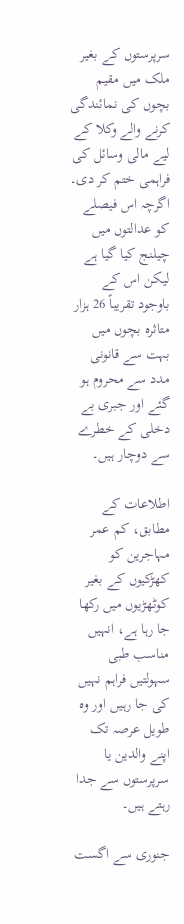سرپرستوں کے بغیر ملک میں مقیم بچوں کی نمائندگی کرنے والے وکلا کے لیے مالی وسائل کی فراہمی ختم کر دی۔ اگرچہ اس فیصلے کو عدالتوں میں چیلنج کیا گیا ہے لیکن اس کے باوجود تقریباً 26 ہزار متاثرہ بچوں میں بہت سے قانونی مدد سے محروم ہو گئے اور جبری بے دخلی کے خطرے سے دوچار ہیں۔

اطلاعات کے مطابق، کم عمر مہاجرین کو کھڑکیوں کے بغیر کوٹھڑیوں میں رکھا جا رہا ہے، انہیں مناسب طبی سہولتیں فراہم نہیں کی جا رہیں اور وہ طویل عرصہ تک اپنے والدین یا سرپرستوں سے جدا رہتے ہیں۔

جنوری سے اگست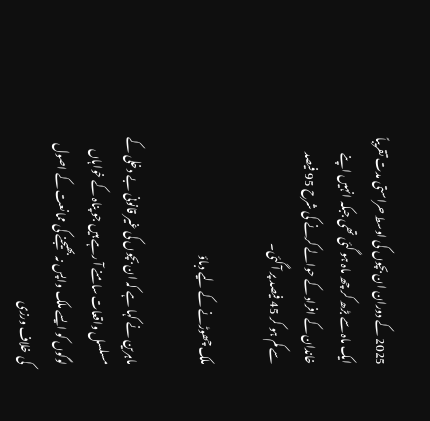2025 کے دوران ان بچوں کی اوسط حراستی مدت تقریباً ایک ماہ سے بڑھ کر چھ ماہ ہو گئی تھی جبکہ انہیں اپنے خاندان کے افراد کے حوالے کرنے کی شرح 95 فیصد سے کم ہو کر 45 فیصد پر آ گئی۔

ملک چھوڑنے کے لیے دباؤ

ماہرین نے کہا ہے کہ ان بچوں کی غیر قانونی بے دخلی کے مسلسل واقعات سامنے آ رہے ہیں جو پناہ کے خواہاں لوگوں کو ایسے ملک واپس نہ بھیجنے کی ممانعت کے اصول کی خلاف ورزی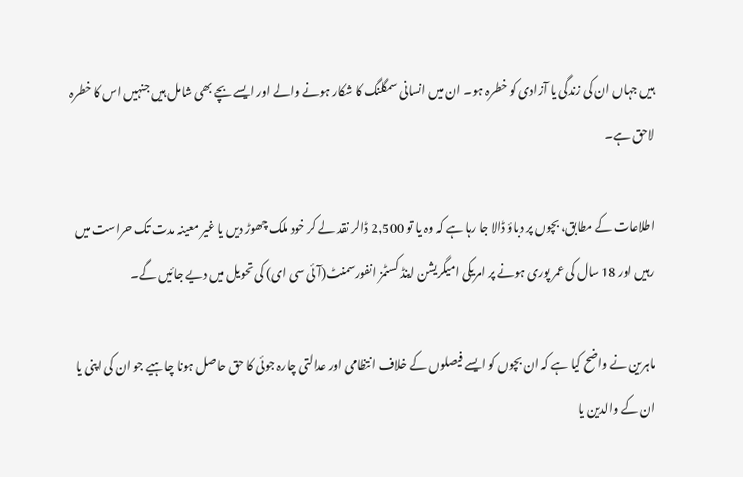ہیں جہاں ان کی زندگی یا آزادی کو خطرہ ہو۔ ان میں انسانی سمگلنگ کا شکار ہونے والے اور ایسے بچے بھی شامل ہیں جنہیں اس کا خطرہ لاحق ہے۔

اطلاعات کے مطابق، بچوں پر دباؤ ڈالا جا رہا ہے کہ وہ یا تو 2,500 ڈالر نقد لے کر خود ملک چھوڑ دیں یا غیر معینہ مدت تک حراست میں رہیں اور 18 سال کی عمر پوری ہونے پر امریکی امیگریشن اینڈ کسٹمز انفورسمنٹ(آئی سی ای) کی تحویل میں دیے جائیں گے۔

ماہرین نے واضح کیا ہے کہ ان بچوں کو ایسے فیصلوں کے خلاف انتظامی اور عدالتی چارہ جوئی کا حق حاصل ہونا چاہیے جو ان کی اپنی یا ان کے والدین یا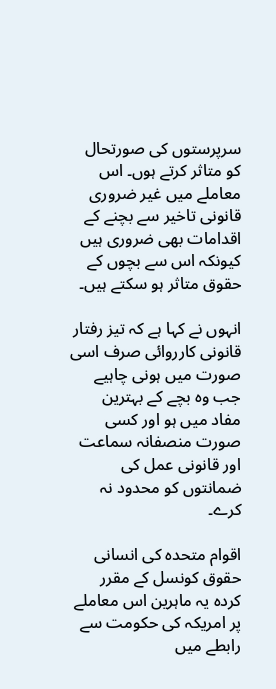سرپرستوں کی صورتحال کو متاثر کرتے ہوں۔ اس معاملے میں غیر ضروری قانونی تاخیر سے بچنے کے اقدامات بھی ضروری ہیں کیونکہ اس سے بچوں کے حقوق متاثر ہو سکتے ہیں۔

انہوں نے کہا ہے کہ تیز رفتار قانونی کارروائی صرف اسی صورت میں ہونی چاہیے جب وہ بچے کے بہترین مفاد میں ہو اور کسی صورت منصفانہ سماعت اور قانونی عمل کی ضمانتوں کو محدود نہ کرے۔

اقوام متحدہ کی انسانی حقوق کونسل کے مقرر کردہ یہ ماہرین اس معاملے پر امریکہ کی حکومت سے رابطے میں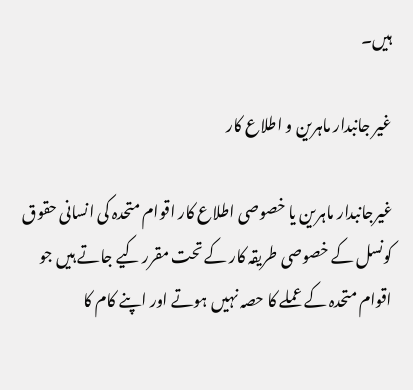ہیں۔

غیر جانبدار ماہرین و اطلاع کار

غیرجانبدار ماہرین یا خصوصی اطلاع کار اقوام متحدہ کی انسانی حقوق کونسل کے خصوصی طریقہ کار کے تحت مقرر کیے جاتے ہیں جو اقوام متحدہ کے عملے کا حصہ نہیں ہوتے اور اپنے کام کا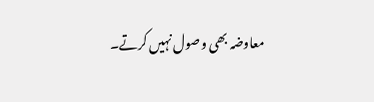معاوضہ بھی وصول نہیں کرتے۔